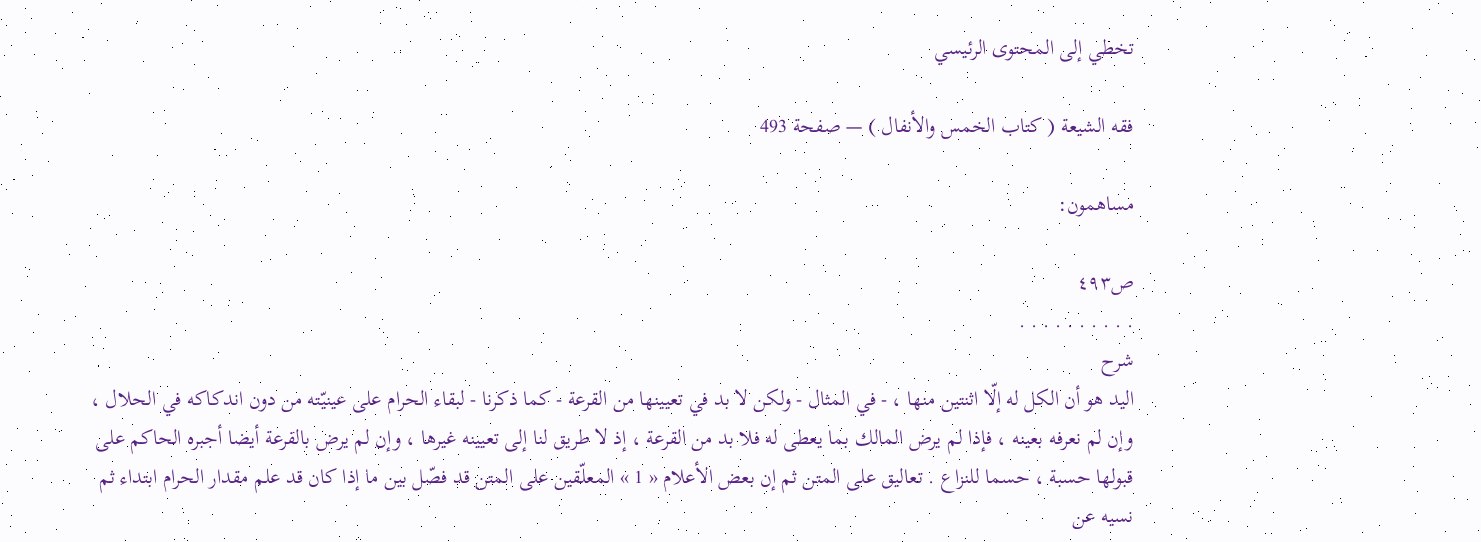تخطي إلى المحتوى الرئيسي

فقه الشيعة ( كتاب الخمس والأنفال ) — صفحة 493

مساهمون:

ص٤٩٣
. . . . . . . . . .
شرح
اليد هو أن الكل له إلّا اثنتين منها ، - في المثال - ولكن لا بد في تعيينها من القرعة - كما ذكرنا - لبقاء الحرام على عينيّته من دون اندكاكه في الحلال ، وإن لم نعرفه بعينه ، فإذا لم يرض المالك بما يعطى له فلا بد من القرعة ، إذ لا طريق لنا إلى تعيينه غيرها ، وإن لم يرض بالقرعة أيضا أجبره الحاكم على قبولها حسبة ، حسما للنزاع . تعاليق على المتن ثم إن بعض الأعلام « 1 » المعلّقين على المتن قد فصّل بين ما إذا كان قد علم مقدار الحرام ابتداء ثم نسيه عن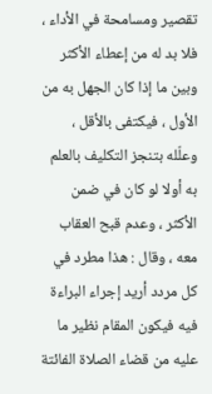تقصير ومسامحة في الأداء ، فلا بد له من إعطاء الأكثر وبين ما إذا كان الجهل به من الأول ، فيكتفى بالأقل ، وعلّله بتنجز التكليف بالعلم به أولا لو كان في ضمن الأكثر ، وعدم قبح العقاب معه ، وقال : هذا مطرد في كل مردد أريد إجراء البراءة فيه فيكون المقام نظير ما عليه من قضاء الصلاة الفائتة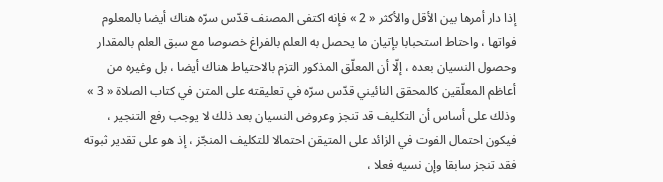إذا دار أمرها بين الأقل والأكثر « 2 » فإنه اكتفى المصنف قدّس سرّه هناك أيضا بالمعلوم فواتها ، واحتاط استحبابا بإتيان ما يحصل به العلم بالفراغ خصوصا مع سبق العلم بالمقدار وحصول النسيان بعده ، إلّا أن المعلّق المذكور التزم بالاحتياط هناك أيضا ، بل وغيره من أعاظم المعلّقين كالمحقق النائيني قدّس سرّه في تعليقته على المتن في كتاب الصلاة « 3 » وذلك على أساس أن التكليف قد تنجز وعروض النسيان بعد ذلك لا يوجب رفع التنجير ، فيكون احتمال الفوت في الزائد على المتيقن احتمالا للتكليف المنجّز ، إذ هو على تقدير ثبوته فقد تنجز سابقا وإن نسيه فعلا ،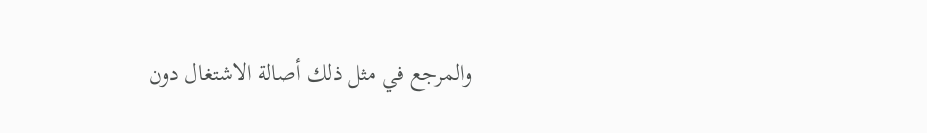والمرجع في مثل ذلك أصالة الاشتغال دون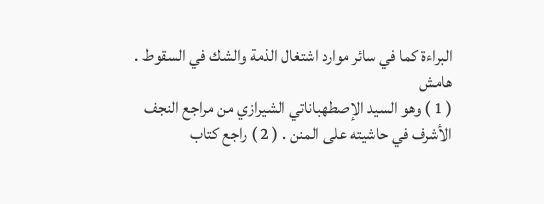البراءة كما في سائر موارد اشتغال الذمة والشك في السقوط .
هامش
( 1 ) وهو السيد الإصطهباناتي الشيرازي من مراجع النجف الأشرف في حاشيته على المنن . ( 2 ) راجع كتاب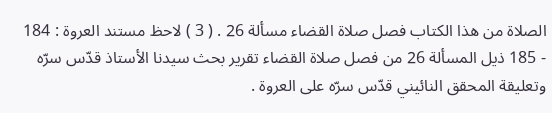الصلاة من هذا الكتاب فصل صلاة القضاء مسألة 26 . ( 3 ) لاحظ مستند العروة : 184 - 185 ذيل المسألة 26 من فصل صلاة القضاء تقرير بحث سيدنا الأستاذ قدّس سرّه وتعليقة المحقق النائيني قدّس سرّه على العروة .